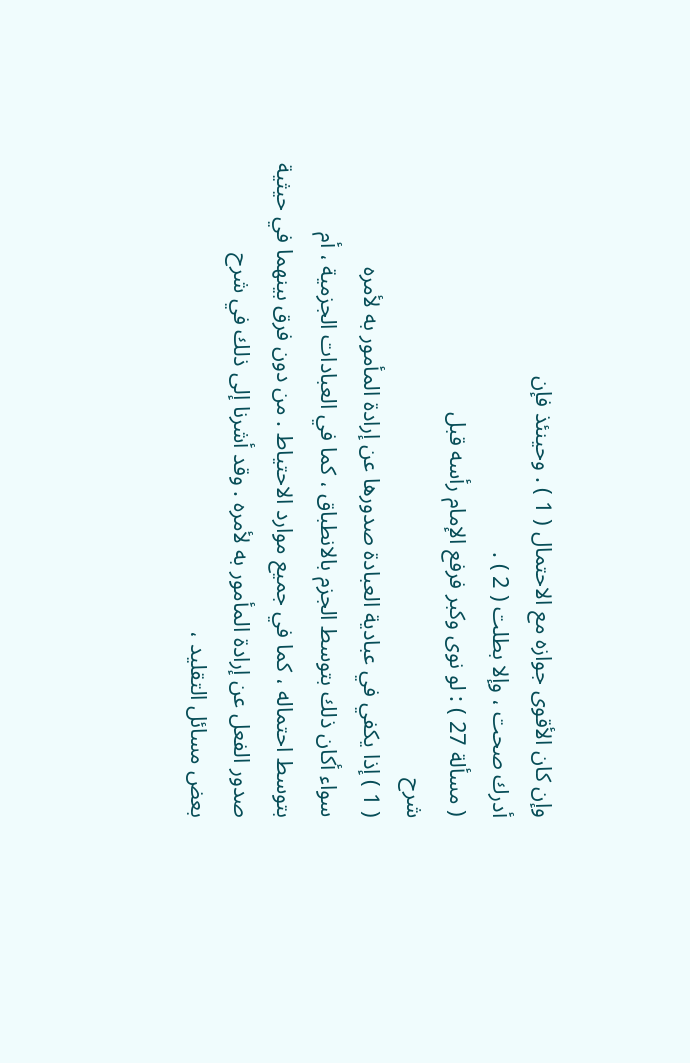وإن كان الأقوى جوازه مع الاحتمال ( 1 ) . وحينئذ فإن
أدرك صحت ، وإلا بطلت ( 2 ) .
( مسألة 27 ) : لو نوى وكبر فرفع الإمام رأسه قبل
شرح
( 1 ) إذا يكفي في عبادية العبادة صدورها عن إرادة المأمور به لأمره
سواء أكان ذلك بتوسط الجزم بالانطباق ، كما في العبادات الجزمية ، أم
بتوسط احتماله ، كما في جميع موارد الاحتياط . من دون فرق بينهما في حيثية
صدور الفعل عن إرادة المأمور به لأمره . وقد أشرنا إلى ذلك في شرح
بعض مسائل التقليد ،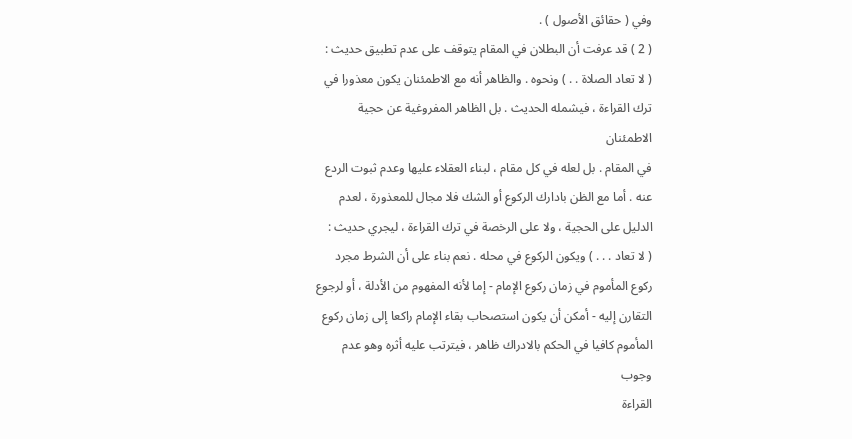وفي ( حقائق الأصول ) .
( 2 ) قد عرفت أن البطلان في المقام يتوقف على عدم تطبيق حديث :
( لا تعاد الصلاة . . ) ونحوه . والظاهر أنه مع الاطمئنان يكون معذورا في
ترك القراءة ، فيشمله الحديث . بل الظاهر المفروغية عن حجية الاطمئنان
في المقام . بل لعله في كل مقام ، لبناء العقلاء عليها وعدم ثبوت الردع
عنه . أما مع الظن بادارك الركوع أو الشك فلا مجال للمعذورة ، لعدم
الدليل على الحجية ، ولا على الرخصة في ترك القراءة ، ليجري حديث :
( لا تعاد . . . ) ويكون الركوع في محله . نعم بناء على أن الشرط مجرد
ركوع المأموم في زمان ركوع الإمام - إما لأنه المفهوم من الأدلة ، أو لرجوع
التقارن إليه - أمكن أن يكون استصحاب بقاء الإمام راكعا إلى زمان ركوع
المأموم كافيا في الحكم بالادراك ظاهر ، فيترتب عليه أثره وهو عدم وجوب
القراءة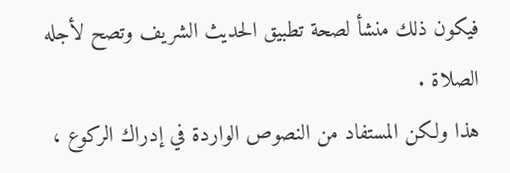فيكون ذلك منشأ لصحة تطبيق الحديث الشريف وتصح لأجله الصلاة .
هذا ولكن المستفاد من النصوص الواردة في إدراك الركوع ،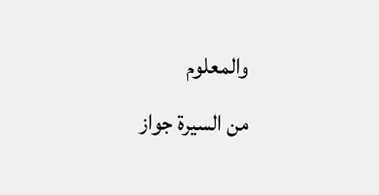والمعلوم
من السيرة جواز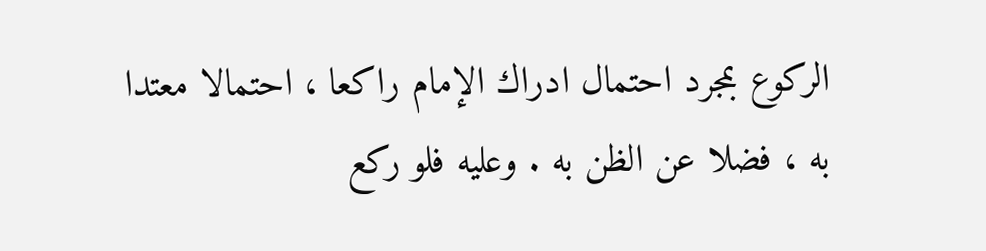الركوع بمجرد احتمال ادراك الإمام راكعا ، احتمالا معتدا
به ، فضلا عن الظن به . وعليه فلو ركع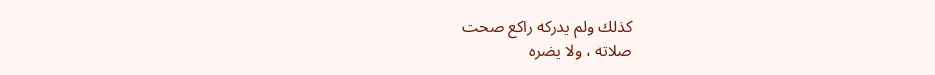كذلك ولم يدركه راكع صحت
صلاته ، ولا يضره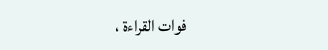فوات القراءة ،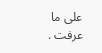على ما عرفت .